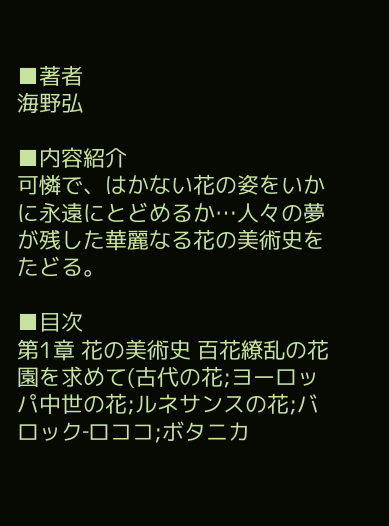■著者
海野弘

■内容紹介
可憐で、はかない花の姿をいかに永遠にとどめるか…人々の夢が残した華麗なる花の美術史をたどる。

■目次
第1章 花の美術史 百花繚乱の花園を求めて(古代の花;ヨーロッパ中世の花;ルネサンスの花;バロック‐ロココ;ボタニカ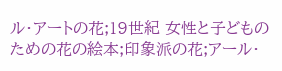ル・アートの花;19世紀 女性と子どものための花の絵本;印象派の花;アール・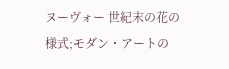ヌーヴォー 世紀末の花の様式;モダン・アートの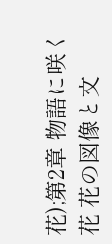花);第2章 物語に咲く花 花の図像と文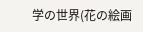学の世界(花の絵画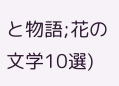と物語;花の文学10選)